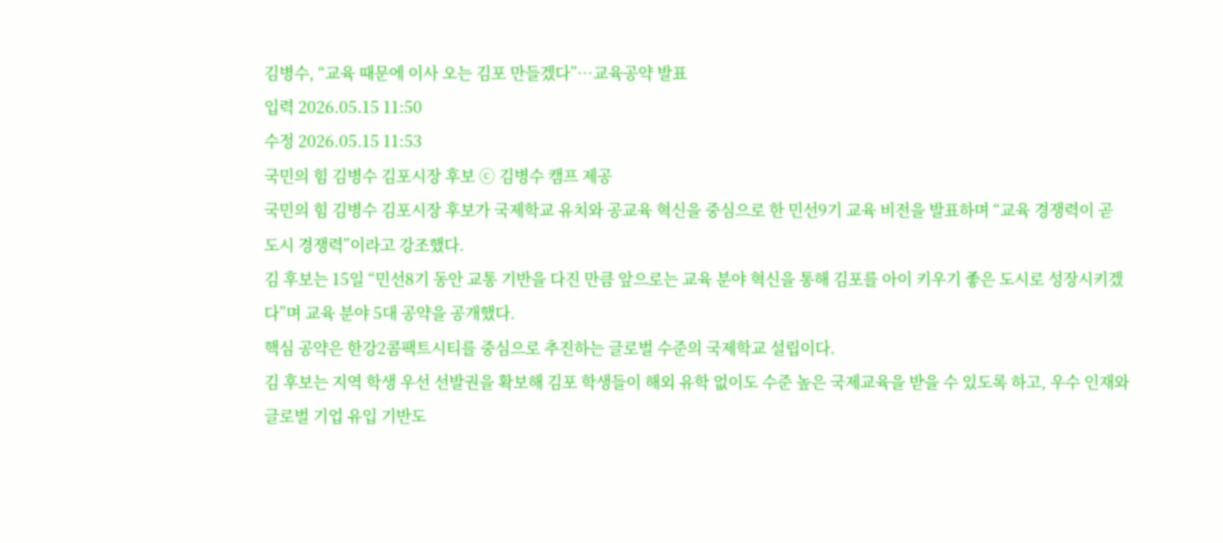김병수, “교육 때문에 이사 오는 김포 만들겠다”…교육공약 발표
입력 2026.05.15 11:50
수정 2026.05.15 11:53
국민의 힘 김병수 김포시장 후보 ⓒ 김병수 캠프 제공
국민의 힘 김병수 김포시장 후보가 국제학교 유치와 공교육 혁신을 중심으로 한 민선9기 교육 비전을 발표하며 “교육 경쟁력이 곧 도시 경쟁력”이라고 강조했다.
김 후보는 15일 “민선8기 동안 교통 기반을 다진 만큼 앞으로는 교육 분야 혁신을 통해 김포를 아이 키우기 좋은 도시로 성장시키겠다”며 교육 분야 5대 공약을 공개했다.
핵심 공약은 한강2콤팩트시티를 중심으로 추진하는 글로벌 수준의 국제학교 설립이다.
김 후보는 지역 학생 우선 선발권을 확보해 김포 학생들이 해외 유학 없이도 수준 높은 국제교육을 받을 수 있도록 하고, 우수 인재와 글로벌 기업 유입 기반도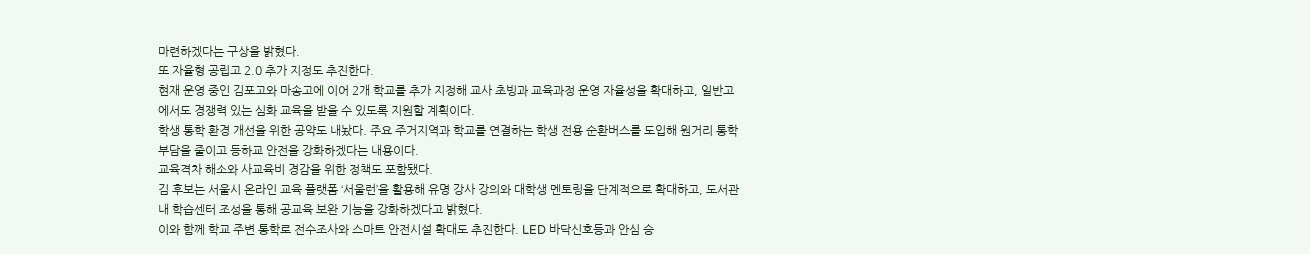마련하겠다는 구상을 밝혔다.
또 자율형 공립고 2.0 추가 지정도 추진한다.
현재 운영 중인 김포고와 마송고에 이어 2개 학교를 추가 지정해 교사 초빙과 교육과정 운영 자율성을 확대하고, 일반고에서도 경쟁력 있는 심화 교육을 받을 수 있도록 지원할 계획이다.
학생 통학 환경 개선을 위한 공약도 내놨다. 주요 주거지역과 학교를 연결하는 학생 전용 순환버스를 도입해 원거리 통학 부담을 줄이고 등하교 안전을 강화하겠다는 내용이다.
교육격차 해소와 사교육비 경감을 위한 정책도 포함됐다.
김 후보는 서울시 온라인 교육 플랫폼 ‘서울런’을 활용해 유명 강사 강의와 대학생 멘토링을 단계적으로 확대하고, 도서관 내 학습센터 조성을 통해 공교육 보완 기능을 강화하겠다고 밝혔다.
이와 함께 학교 주변 통학로 전수조사와 스마트 안전시설 확대도 추진한다. LED 바닥신호등과 안심 승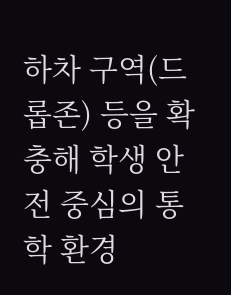하차 구역(드롭존) 등을 확충해 학생 안전 중심의 통학 환경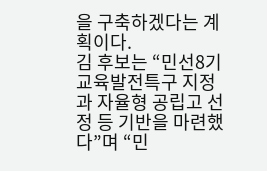을 구축하겠다는 계획이다.
김 후보는 “민선8기 교육발전특구 지정과 자율형 공립고 선정 등 기반을 마련했다”며 “민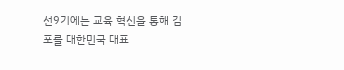선9기에는 교육 혁신을 통해 김포를 대한민국 대표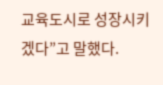교육도시로 성장시키겠다”고 말했다.